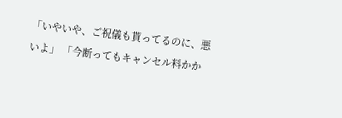「いやいや、ご祝儀も貰ってるのに、悪いよ」 「今断ってもキャンセル料かか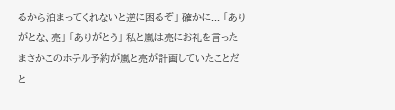るから泊まってくれないと逆に困るぞ」 確かに... 「ありがとな、亮」 「ありがとう」 私と嵐は亮にお礼を言った まさかこのホテル予約が嵐と亮が計画していたことだと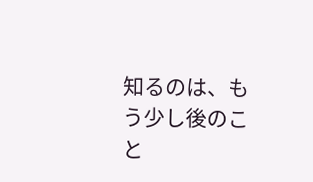知るのは、もう少し後のこと